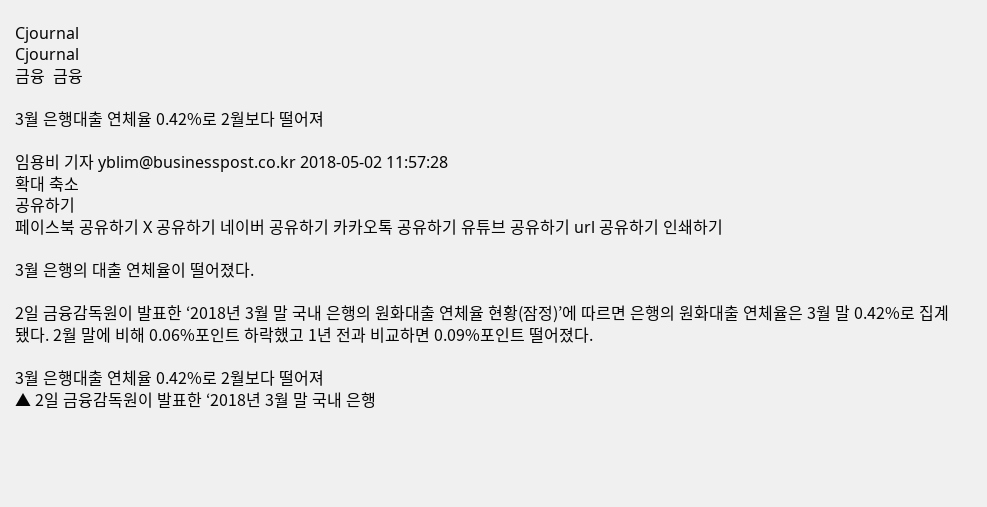Cjournal
Cjournal
금융  금융

3월 은행대출 연체율 0.42%로 2월보다 떨어져

임용비 기자 yblim@businesspost.co.kr 2018-05-02 11:57:28
확대 축소
공유하기
페이스북 공유하기 X 공유하기 네이버 공유하기 카카오톡 공유하기 유튜브 공유하기 url 공유하기 인쇄하기

3월 은행의 대출 연체율이 떨어졌다.

2일 금융감독원이 발표한 ‘2018년 3월 말 국내 은행의 원화대출 연체율 현황(잠정)’에 따르면 은행의 원화대출 연체율은 3월 말 0.42%로 집계됐다. 2월 말에 비해 0.06%포인트 하락했고 1년 전과 비교하면 0.09%포인트 떨어졌다.

3월 은행대출 연체율 0.42%로 2월보다 떨어져
▲ 2일 금융감독원이 발표한 ‘2018년 3월 말 국내 은행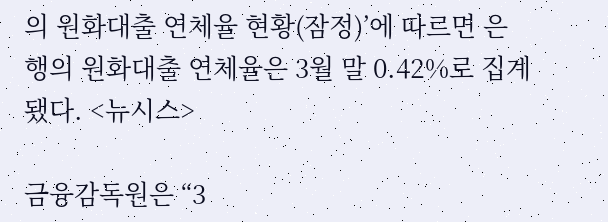의 원화대출 연체율 현황(잠정)’에 따르면 은행의 원화대출 연체율은 3월 말 0.42%로 집계됐다. <뉴시스>

금융감독원은 “3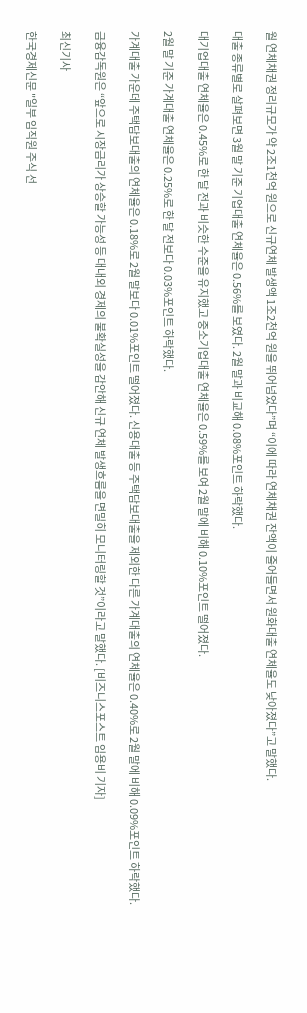월 연체채권 정리규모가 약 2조1천억 원으로 신규연체 발생액 1조2천억 원을 뛰어넘었다”며 “이에 따라 연체채권 잔액이 줄어들면서 원화대출 연체율도 낮아졌다”고 말했다.

대출 종류별로 살펴보면 3월 말 기준 기업대출 연체율은 0.56%를 보였다. 2월 말과 비교해 0.08%포인트 하락했다.

대기업대출 연체율은 0.45%로 한 달 전과 비슷한 수준을 유지했고 중소기업대출 연체율은 0.59%를 보여 2월 말에 비해 0.10%포인트 떨어졌다.

2월 말 기준 가계대출 연체율은 0.25%로 한 달 전보다 0.03%포인트 하락했다.

가계대출 가운데 주택담보대출의 연체율은 0.18%로 2월 말보다 0.01%포인트 떨어졌다. 신용대출 등 주택담보대출을 제외한 다른 가계대출의 연체율은 0.40%로 2월 말에 비해 0.09%포인트 하락했다.

금융감독원은 “앞으로 시장금리가 상승할 가능성 등 대내외 경제의 불확실성을 감안해 신규 연체 발생흐름을 면밀히 모니터링할 것”이라고 말했다. [비즈니스포스트 임용비 기자]

최신기사

한국경제신문 "일부 임직원 주식 선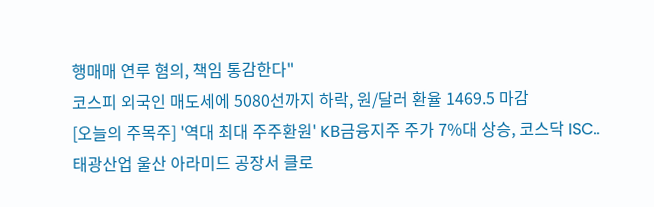행매매 연루 혐의, 책임 통감한다"
코스피 외국인 매도세에 5080선까지 하락, 원/달러 환율 1469.5 마감
[오늘의 주목주] '역대 최대 주주환원' KB금융지주 주가 7%대 상승, 코스닥 ISC..
태광산업 울산 아라미드 공장서 클로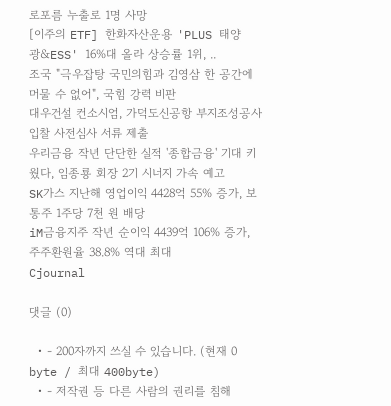로포름 누출로 1명 사망
[이주의 ETF] 한화자산운용 'PLUS 태양광&ESS' 16%대 올라 상승률 1위, ..
조국 "극우잡탕 국민의힘과 김영삼 한 공간에 머물 수 없어", 국힘 강력 비판
대우건설 컨소시엄, 가덕도신공항 부지조성공사 입찰 사전심사 서류 제출
우리금융 작년 단단한 실적 '종합금융' 기대 키웠다, 임종룡 회장 2기 시너지 가속 예고
SK가스 지난해 영업이익 4428억 55% 증가, 보통주 1주당 7천 원 배당
iM금융지주 작년 순이익 4439억 106% 증가, 주주환원율 38.8% 역대 최대
Cjournal

댓글 (0)

  • - 200자까지 쓰실 수 있습니다. (현재 0 byte / 최대 400byte)
  • - 저작권 등 다른 사람의 권리를 침해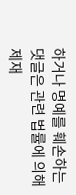하거나 명예를 훼손하는 댓글은 관련 법률에 의해 제재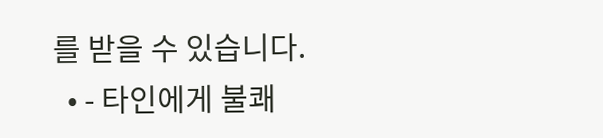를 받을 수 있습니다.
  • - 타인에게 불쾌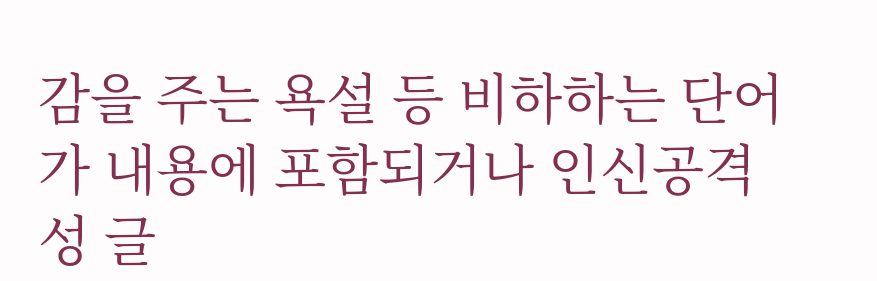감을 주는 욕설 등 비하하는 단어가 내용에 포함되거나 인신공격성 글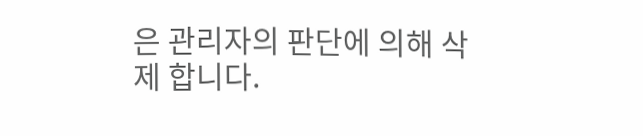은 관리자의 판단에 의해 삭제 합니다.